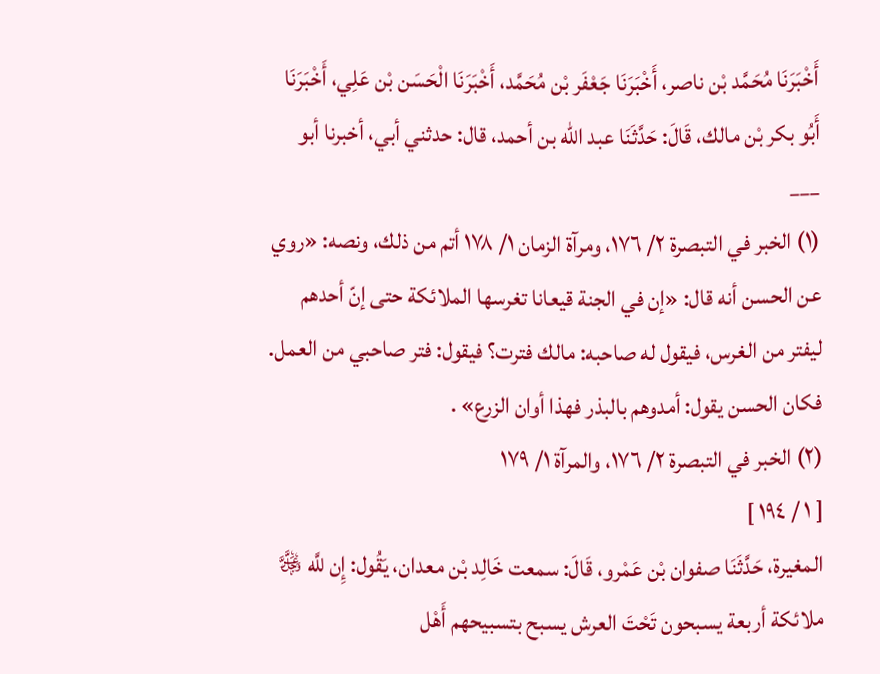أَخْبَرَنَا مُحَمَّد بْن ناصر، أَخْبَرَنَا جَعْفَر بْن مُحَمَّد، أَخْبَرَنَا الْحَسَن بْن عَلِي، أَخْبَرَنَا أَبُو بكر بْن مالك، قَالَ: حَدَّثَنَا عبد الله بن أحمد، قال: حدثني أبي، أخبرنا أبو
___
(١) الخبر في التبصرة ٢/ ١٧٦، ومرآة الزمان ١/ ١٧٨ أتم من ذلك، ونصه: «روي عن الحسن أنه قال: «إن في الجنة قيعانا تغرسها الملائكة حتى إنّ أحدهم ليفتر من الغرس، فيقول له صاحبه: مالك فترت؟ فيقول: فتر صاحبي من العمل. فكان الحسن يقول: أمدوهم بالبذر فهذا أوان الزرع» .
(٢) الخبر في التبصرة ٢/ ١٧٦، والمرآة ١/ ١٧٩
[ ١ / ١٩٤ ]
المغيرة، حَدَّثَنَا صفوان بْن عَمْرو، قَالَ: سمعت خَالِد بْن معدان، يَقُول: إِن للَّه ﷿ ملائكة أربعة يسبحون تَحْتَ العرش يسبح بتسبيحهم أَهْل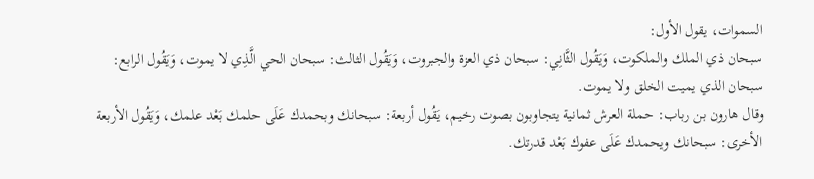السموات، يقول الأول:
سبحان ذي الملك والملكوت، وَيَقُول الثَّانِي: سبحان ذي العزة والجبروت، وَيَقُول الثالث: سبحان الحي الَّذِي لا يموت، وَيَقُول الرابع: سبحان الذي يميت الخلق ولا يموت.
وقال هارون بن رباب: حملة العرش ثمانية يتجاوبون بصوت رخيم، يَقُول أربعة: سبحانك وبحمدك عَلَى حلمك بَعْد علمك، وَيَقُول الأربعة الأخرى: سبحانك ويحمدك عَلَى عفوك بَعْد قدرتك.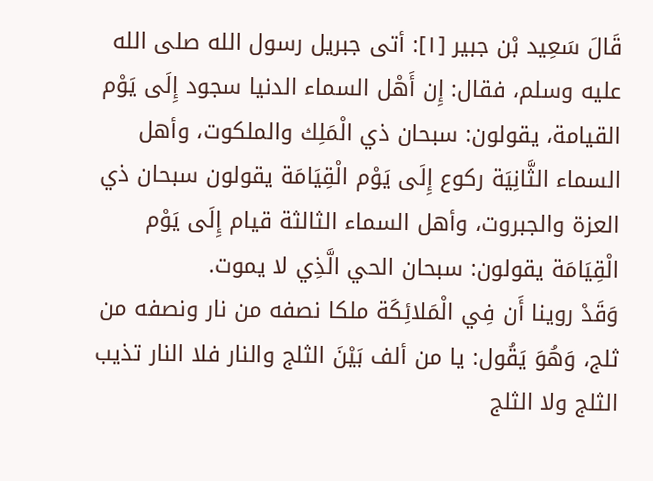قَالَ سَعِيد بْن جبير [١]: أتى جبريل رسول الله صلى الله عليه وسلم، فقال: إِن أَهْل السماء الدنيا سجود إِلَى يَوْم القيامة، يقولون: سبحان ذي الْمَلِك والملكوت، وأهل السماء الثَّانِيَة ركوع إِلَى يَوْم الْقِيَامَة يقولون سبحان ذي العزة والجبروت، وأهل السماء الثالثة قيام إِلَى يَوْم الْقِيَامَة يقولون: سبحان الحي الَّذِي لا يموت.
وَقَدْ روينا أَن فِي الْمَلائِكَة ملكا نصفه من نار ونصفه من ثلج، وَهُوَ يَقُول: يا من ألف بَيْنَ الثلج والنار فلا النار تذيب الثلج ولا الثلج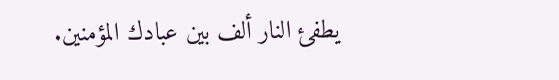يطفئ النار ألف بين عبادك المؤمنين.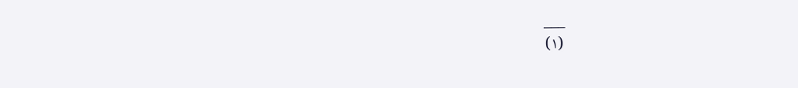___
(١)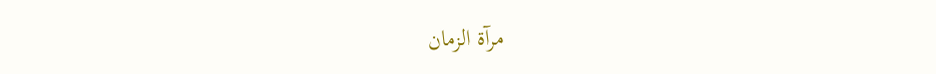مرآة الزمان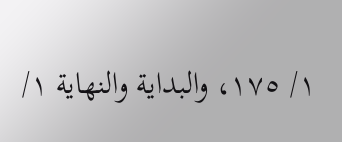١/ ١٧٥، والبداية والنهاية ١/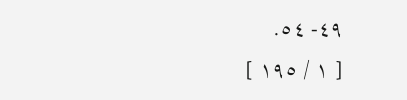٤٩- ٥٤.
[ ١ / ١٩٥ ]